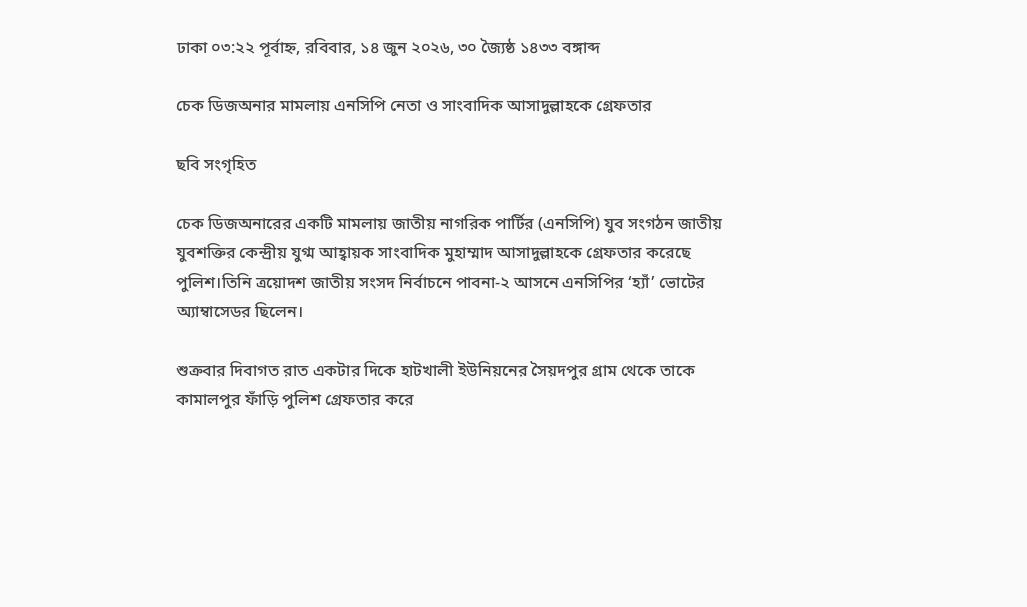ঢাকা ০৩:২২ পূর্বাহ্ন, রবিবার, ১৪ জুন ২০২৬, ৩০ জ্যৈষ্ঠ ১৪৩৩ বঙ্গাব্দ

চেক ডিজঅনার মামলায় এনসিপি নেতা ও সাংবাদিক আসাদুল্লাহকে গ্রেফতার

ছবি সংগৃহিত

চেক ডিজঅনারের একটি মামলায় জাতীয় নাগরিক পার্টির (এনসিপি) যুব সংগঠন জাতীয় যুবশক্তির কেন্দ্রীয় যুগ্ম আহ্বায়ক সাংবাদিক মুহাম্মাদ আসাদুল্লাহকে গ্রেফতার করেছে পুলিশ।তিনি ত্রয়োদশ জাতীয় সংসদ নির্বাচনে পাবনা-২ আসনে এনসিপির ‘হ্যাঁ’ ভোটের অ্যাম্বাসেডর ছিলেন।

শুক্রবার দিবাগত রাত একটার দিকে হাটখালী ইউনিয়নের সৈয়দপুর গ্রাম থেকে তাকে কামালপুর ফাঁড়ি পুলিশ গ্রেফতার করে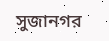সুজানগর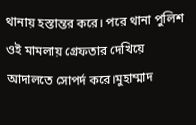থানায় হস্তান্তর করে। পরে থানা পুলিশ ওই মামলায় গ্রেফতার দেখিয়ে আদালতে সোপর্দ করে।মুহাম্মাদ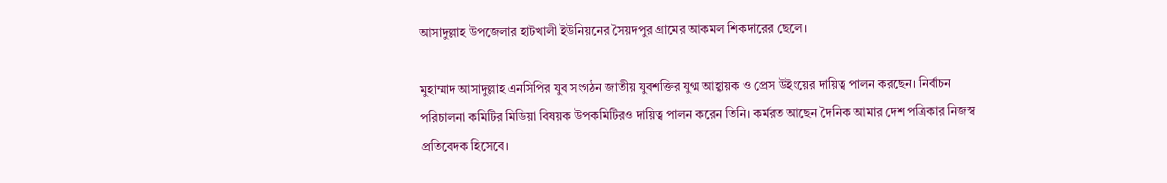আসাদুল্লাহ উপজেলার হাটখালী ইউনিয়নের সৈয়দপুর গ্রামের আকমল শিকদারের ছেলে।

মুহাম্মাদ আসাদুল্লাহ এনসিপির যুব সংগঠন জাতীয় যুবশক্তির যুগ্ম আহ্বায়ক ও প্রেস উইংয়ের দায়িত্ব পালন করছেন। নির্বাচন পরিচালনা কমিটির মিডিয়া বিষয়ক উপকমিটিরও দায়িত্ব পালন করেন তিনি। কর্মরত আছেন দৈনিক আমার দেশ পত্রিকার নিজস্ব প্রতিবেদক হিসেবে।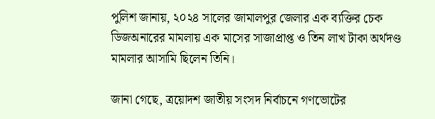পুলিশ জানায়, ২০২৪ সালের জামালপুর জেলার এক ব্যক্তির চেক ডিজঅনারের মামলায় এক মাসের সাজাপ্রাপ্ত ও তিন লাখ টাকা অর্থদণ্ড মামলার আসামি ছিলেন তিনি।

জানা গেছে, ত্রয়োদশ জাতীয় সংসদ নির্বাচনে গণভোটের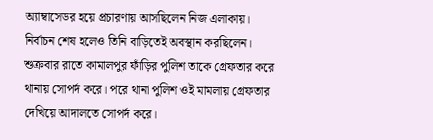অ্যাম্বাসেডর হয়ে প্রচারণায় আসছিলেন নিজ এলাকায়। নির্বাচন শেষ হলেও তিনি বাড়িতেই অবস্থান করছিলেন। শুক্রবার রাতে কামালপুর ফাঁড়ির পুলিশ তাকে গ্রেফতার করে থানায় সোপর্দ করে। পরে থানা পুলিশ ওই মামলায় গ্রেফতার দেখিয়ে আদালতে সোপর্দ করে।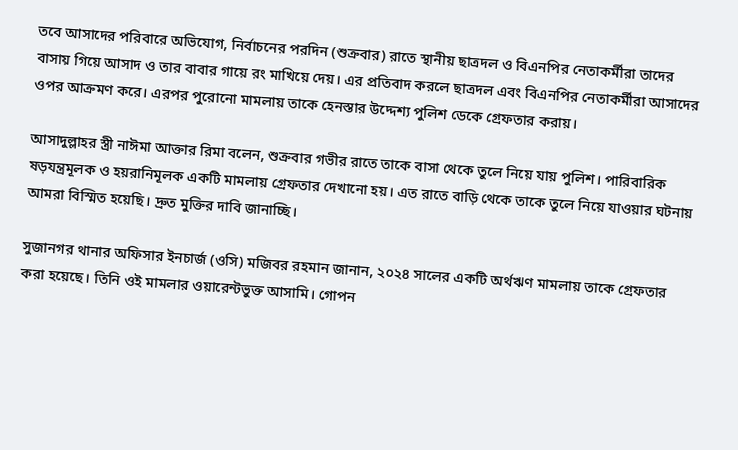তবে আসাদের পরিবারে অভিযোগ, নির্বাচনের পরদিন (শুক্রবার) রাতে স্থানীয় ছাত্রদল ও বিএনপির নেতাকর্মীরা তাদের বাসায় গিয়ে আসাদ ও তার বাবার গায়ে রং মাখিয়ে দেয়। এর প্রতিবাদ করলে ছাত্রদল এবং বিএনপির নেতাকর্মীরা আসাদের ওপর আক্রমণ করে। এরপর পুরোনো মামলায় তাকে হেনস্তার উদ্দেশ্য পুলিশ ডেকে গ্রেফতার করায়।

আসাদুল্লাহর স্ত্রী নাঈমা আক্তার রিমা বলেন, শুক্রবার গভীর রাতে তাকে বাসা থেকে তুলে নিয়ে যায় পুলিশ। পারিবারিক ষড়যন্ত্রমূলক ও হয়রানিমূলক একটি মামলায় গ্রেফতার দেখানো হয়। এত রাতে বাড়ি থেকে তাকে তুলে নিয়ে যাওয়ার ঘটনায় আমরা বিস্মিত হয়েছি। দ্রুত মুক্তির দাবি জানাচ্ছি।

সুজানগর থানার অফিসার ইনচার্জ (ওসি) মজিবর রহমান জানান, ২০২৪ সালের একটি অর্থঋণ মামলায় তাকে গ্রেফতার করা হয়েছে। তিনি ওই মামলার ওয়ারেন্টভুক্ত আসামি। গোপন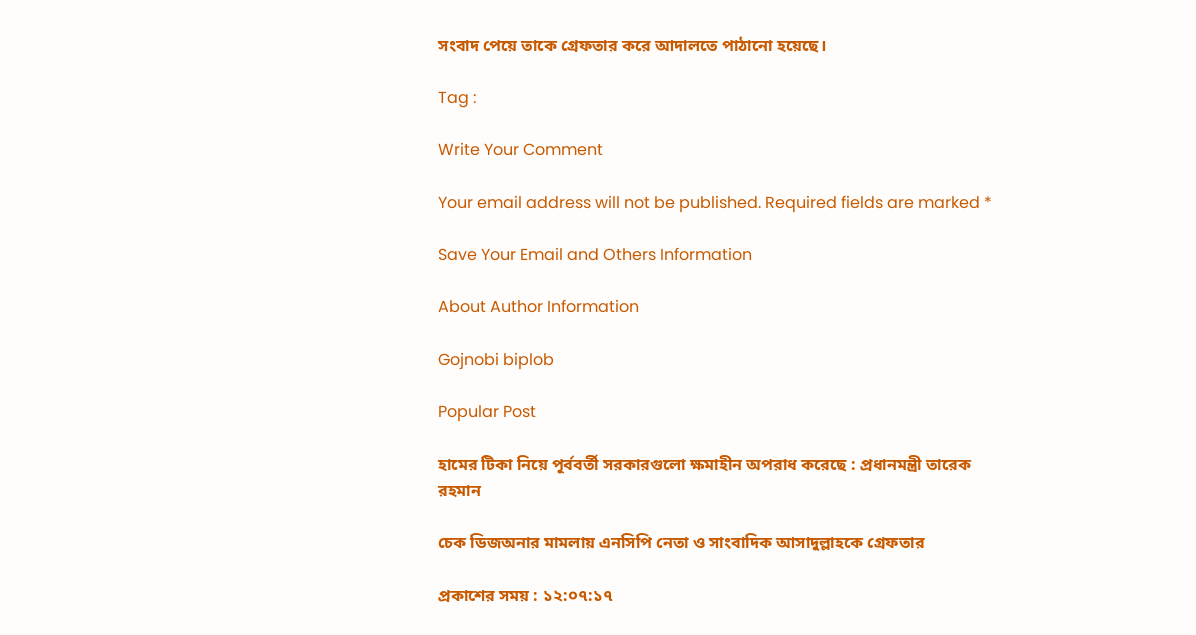সংবাদ পেয়ে তাকে গ্রেফতার করে আদালতে পাঠানো হয়েছে।

Tag :

Write Your Comment

Your email address will not be published. Required fields are marked *

Save Your Email and Others Information

About Author Information

Gojnobi biplob

Popular Post

হামের টিকা নিয়ে পূর্ববর্তী সরকারগুলো ক্ষমাহীন অপরাধ করেছে : প্রধানমন্ত্রী তারেক রহমান

চেক ডিজঅনার মামলায় এনসিপি নেতা ও সাংবাদিক আসাদুল্লাহকে গ্রেফতার

প্রকাশের সময় : ১২:০৭:১৭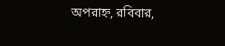অপরাহ্ন, রবিবার,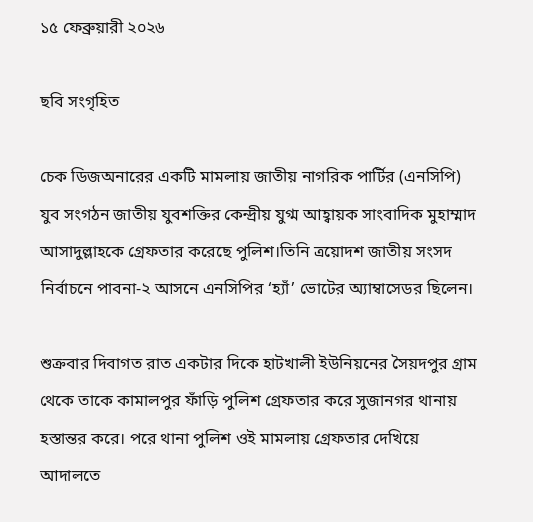১৫ ফেব্রুয়ারী ২০২৬

ছবি সংগৃহিত

চেক ডিজঅনারের একটি মামলায় জাতীয় নাগরিক পার্টির (এনসিপি) যুব সংগঠন জাতীয় যুবশক্তির কেন্দ্রীয় যুগ্ম আহ্বায়ক সাংবাদিক মুহাম্মাদ আসাদুল্লাহকে গ্রেফতার করেছে পুলিশ।তিনি ত্রয়োদশ জাতীয় সংসদ নির্বাচনে পাবনা-২ আসনে এনসিপির ‘হ্যাঁ’ ভোটের অ্যাম্বাসেডর ছিলেন।

শুক্রবার দিবাগত রাত একটার দিকে হাটখালী ইউনিয়নের সৈয়দপুর গ্রাম থেকে তাকে কামালপুর ফাঁড়ি পুলিশ গ্রেফতার করে সুজানগর থানায় হস্তান্তর করে। পরে থানা পুলিশ ওই মামলায় গ্রেফতার দেখিয়ে আদালতে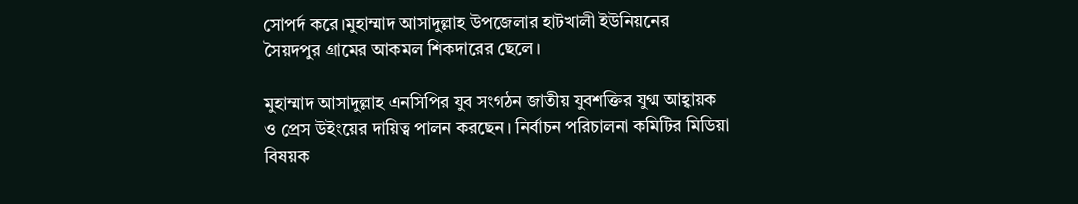সোপর্দ করে।মুহাম্মাদ আসাদুল্লাহ উপজেলার হাটখালী ইউনিয়নের সৈয়দপুর গ্রামের আকমল শিকদারের ছেলে।

মুহাম্মাদ আসাদুল্লাহ এনসিপির যুব সংগঠন জাতীয় যুবশক্তির যুগ্ম আহ্বায়ক ও প্রেস উইংয়ের দায়িত্ব পালন করছেন। নির্বাচন পরিচালনা কমিটির মিডিয়া বিষয়ক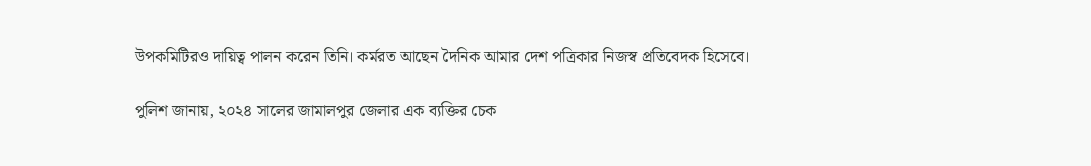উপকমিটিরও দায়িত্ব পালন করেন তিনি। কর্মরত আছেন দৈনিক আমার দেশ পত্রিকার নিজস্ব প্রতিবেদক হিসেবে।

পুলিশ জানায়, ২০২৪ সালের জামালপুর জেলার এক ব্যক্তির চেক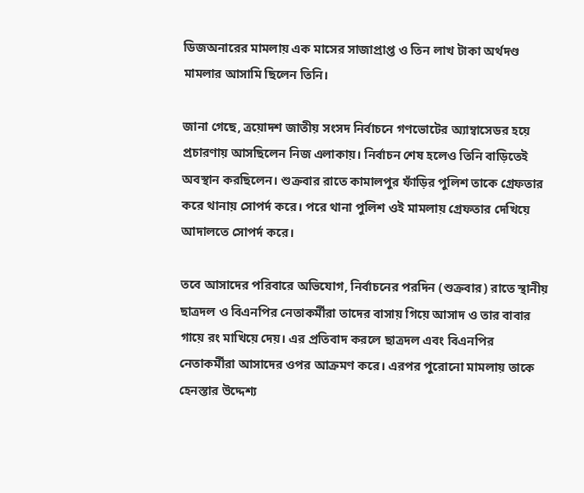ডিজঅনারের মামলায় এক মাসের সাজাপ্রাপ্ত ও তিন লাখ টাকা অর্থদণ্ড মামলার আসামি ছিলেন তিনি।

জানা গেছে, ত্রয়োদশ জাতীয় সংসদ নির্বাচনে গণভোটের অ্যাম্বাসেডর হয়ে প্রচারণায় আসছিলেন নিজ এলাকায়। নির্বাচন শেষ হলেও তিনি বাড়িতেই অবস্থান করছিলেন। শুক্রবার রাতে কামালপুর ফাঁড়ির পুলিশ তাকে গ্রেফতার করে থানায় সোপর্দ করে। পরে থানা পুলিশ ওই মামলায় গ্রেফতার দেখিয়ে আদালতে সোপর্দ করে।

তবে আসাদের পরিবারে অভিযোগ, নির্বাচনের পরদিন (শুক্রবার) রাতে স্থানীয় ছাত্রদল ও বিএনপির নেতাকর্মীরা তাদের বাসায় গিয়ে আসাদ ও তার বাবার গায়ে রং মাখিয়ে দেয়। এর প্রতিবাদ করলে ছাত্রদল এবং বিএনপির নেতাকর্মীরা আসাদের ওপর আক্রমণ করে। এরপর পুরোনো মামলায় তাকে হেনস্তার উদ্দেশ্য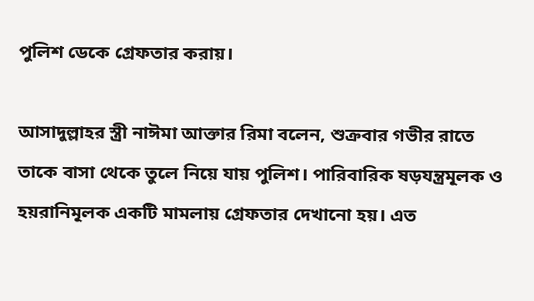পুলিশ ডেকে গ্রেফতার করায়।

আসাদুল্লাহর স্ত্রী নাঈমা আক্তার রিমা বলেন, শুক্রবার গভীর রাতে তাকে বাসা থেকে তুলে নিয়ে যায় পুলিশ। পারিবারিক ষড়যন্ত্রমূলক ও হয়রানিমূলক একটি মামলায় গ্রেফতার দেখানো হয়। এত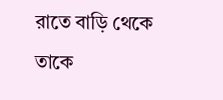রাতে বাড়ি থেকে তাকে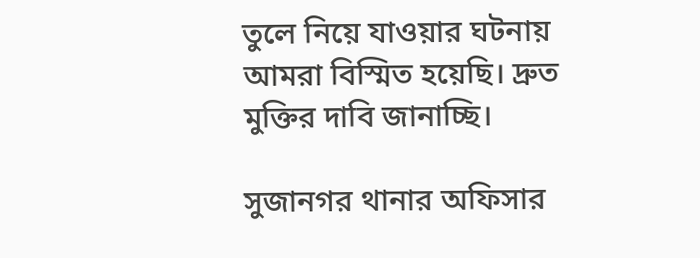তুলে নিয়ে যাওয়ার ঘটনায় আমরা বিস্মিত হয়েছি। দ্রুত মুক্তির দাবি জানাচ্ছি।

সুজানগর থানার অফিসার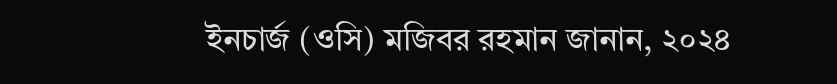ইনচার্জ (ওসি) মজিবর রহমান জানান, ২০২৪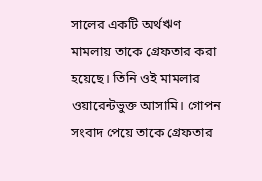সালের একটি অর্থঋণ মামলায় তাকে গ্রেফতার করা হয়েছে। তিনি ওই মামলার ওয়ারেন্টভুক্ত আসামি। গোপন সংবাদ পেয়ে তাকে গ্রেফতার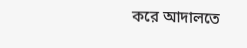করে আদালতে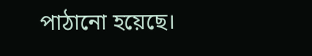পাঠানো হয়েছে।